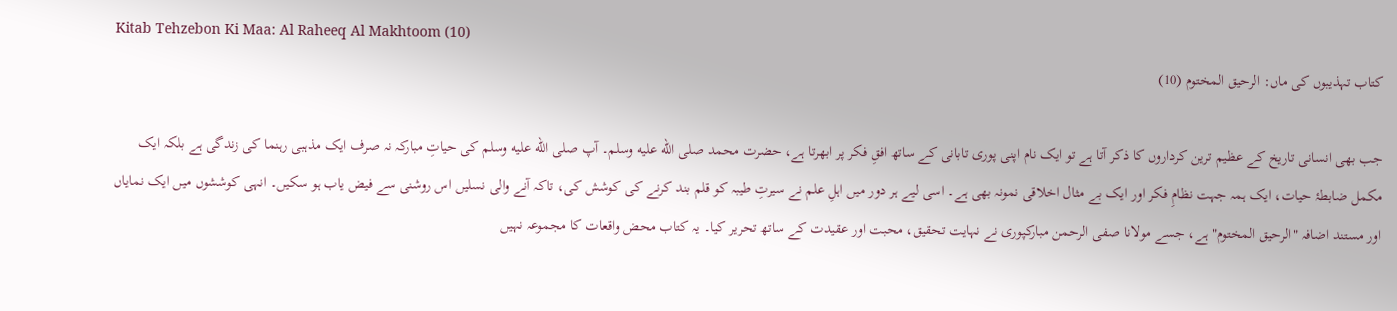Kitab Tehzebon Ki Maa: Al Raheeq Al Makhtoom (10)
کتاب تہذیبوں کی ماں: الرحیق المختوم (10)

جب بھی انسانی تاریخ کے عظیم ترین کرداروں کا ذکر آتا ہے تو ایک نام اپنی پوری تابانی کے ساتھ افقِ فکر پر ابھرتا ہے، حضرت محمد صلى الله عليه وسلم۔ آپ صلى الله عليه وسلم کی حیاتِ مبارکہ نہ صرف ایک مذہبی رہنما کی زندگی ہے بلکہ ایک مکمل ضابطۂ حیات، ایک ہمہ جہت نظامِ فکر اور ایک بے مثال اخلاقی نمونہ بھی ہے۔ اسی لیے ہر دور میں اہلِ علم نے سیرتِ طیبہ کو قلم بند کرنے کی کوشش کی، تاکہ آنے والی نسلیں اس روشنی سے فیض یاب ہو سکیں۔ انہی کوششوں میں ایک نمایاں اور مستند اضافہ "الرحیق المختوم" ہے، جسے مولانا صفی الرحمن مبارکپوری نے نہایت تحقیق، محبت اور عقیدت کے ساتھ تحریر کیا۔ یہ کتاب محض واقعات کا مجموعہ نہیں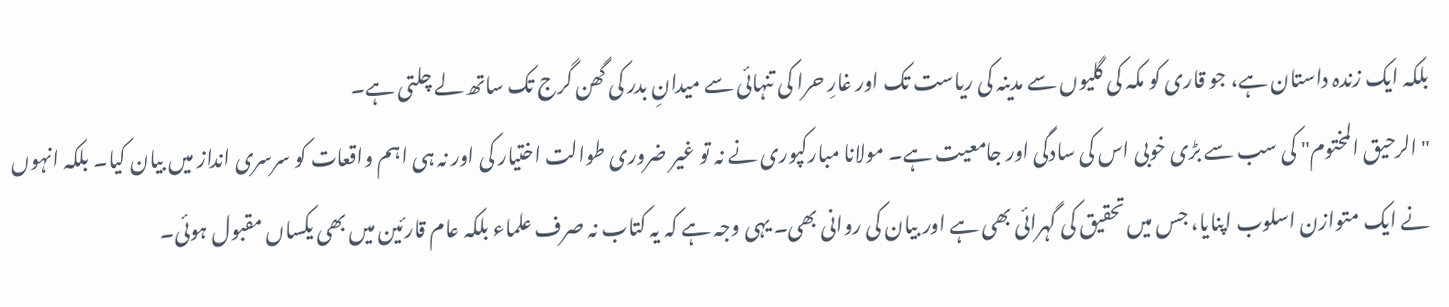بلکہ ایک زندہ داستان ہے، جو قاری کو مکہ کی گلیوں سے مدینہ کی ریاست تک اور غارِ حرا کی تنہائی سے میدانِ بدر کی گھن گرج تک ساتھ لے چلتی ہے۔
"الرحیق المختوم" کی سب سے بڑی خوبی اس کی سادگی اور جامعیت ہے۔ مولانا مبارکپوری نے نہ تو غیر ضروری طوالت اختیار کی اور نہ ہی اہم واقعات کو سرسری انداز میں بیان کیا۔ بلکہ انہوں نے ایک متوازن اسلوب اپنایا، جس میں تحقیق کی گہرائی بھی ہے اور بیان کی روانی بھی۔ یہی وجہ ہے کہ یہ کتاب نہ صرف علماء بلکہ عام قارئین میں بھی یکساں مقبول ہوئی۔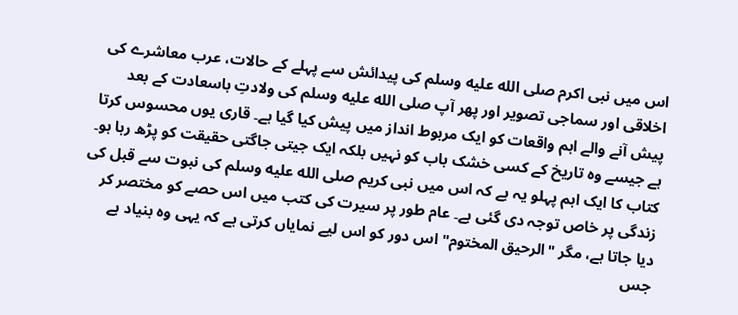اس میں نبی اکرم صلى الله عليه وسلم کی پیدائش سے پہلے کے حالات، عرب معاشرے کی اخلاقی اور سماجی تصویر اور پھر آپ صلى الله عليه وسلم کی ولادتِ باسعادت کے بعد پیش آنے والے اہم واقعات کو ایک مربوط انداز میں پیش کیا گیا ہے۔ قاری یوں محسوس کرتا ہے جیسے وہ تاریخ کے کسی خشک باب کو نہیں بلکہ ایک جیتی جاگتی حقیقت کو پڑھ رہا ہو۔
کتاب کا ایک اہم پہلو یہ ہے کہ اس میں نبی کریم صلى الله عليه وسلم کی نبوت سے قبل کی زندگی پر خاص توجہ دی گئی ہے۔ عام طور پر سیرت کی کتب میں اس حصے کو مختصر کر دیا جاتا ہے، مگر "الرحیق المختوم" اس دور کو اس لیے نمایاں کرتی ہے کہ یہی وہ بنیاد ہے جس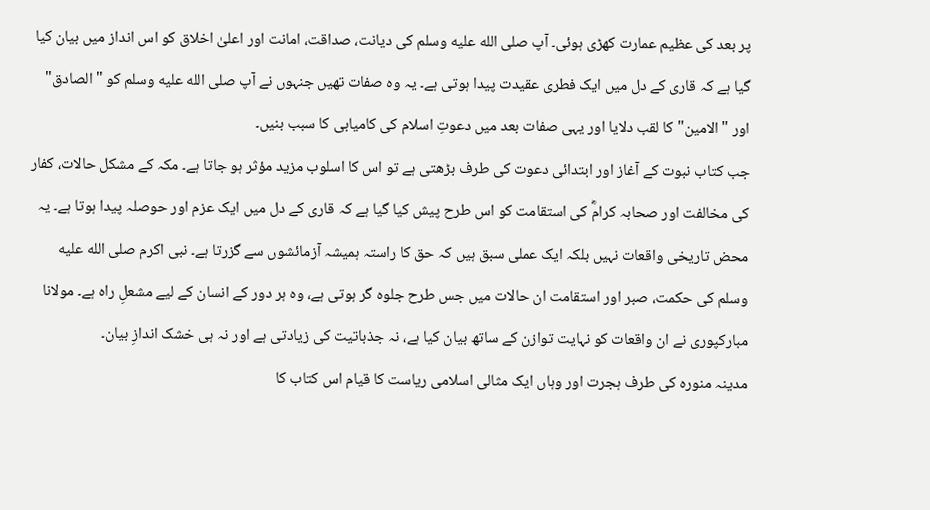پر بعد کی عظیم عمارت کھڑی ہوئی۔ آپ صلى الله عليه وسلم کی دیانت، صداقت، امانت اور اعلیٰ اخلاق کو اس انداز میں بیان کیا گیا ہے کہ قاری کے دل میں ایک فطری عقیدت پیدا ہوتی ہے۔ یہ وہ صفات تھیں جنہوں نے آپ صلى الله عليه وسلم کو "الصادق" اور "الامین" کا لقب دلایا اور یہی صفات بعد میں دعوتِ اسلام کی کامیابی کا سبب بنیں۔
جب کتاب نبوت کے آغاز اور ابتدائی دعوت کی طرف بڑھتی ہے تو اس کا اسلوب مزید مؤثر ہو جاتا ہے۔ مکہ کے مشکل حالات، کفار کی مخالفت اور صحابہ کرامؓ کی استقامت کو اس طرح پیش کیا گیا ہے کہ قاری کے دل میں ایک عزم اور حوصلہ پیدا ہوتا ہے۔ یہ محض تاریخی واقعات نہیں بلکہ ایک عملی سبق ہیں کہ حق کا راستہ ہمیشہ آزمائشوں سے گزرتا ہے۔ نبی اکرم صلى الله عليه وسلم کی حکمت، صبر اور استقامت ان حالات میں جس طرح جلوہ گر ہوتی ہے، وہ ہر دور کے انسان کے لیے مشعلِ راہ ہے۔ مولانا مبارکپوری نے ان واقعات کو نہایت توازن کے ساتھ بیان کیا ہے، نہ جذباتیت کی زیادتی ہے اور نہ ہی خشک اندازِ بیان۔
مدینہ منورہ کی طرف ہجرت اور وہاں ایک مثالی اسلامی ریاست کا قیام اس کتاب کا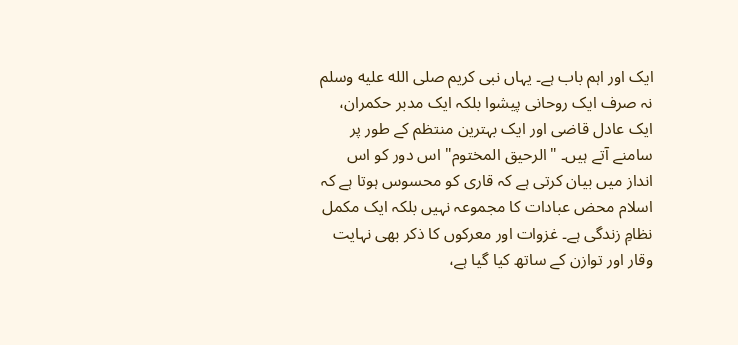ایک اور اہم باب ہے۔ یہاں نبی کریم صلى الله عليه وسلم نہ صرف ایک روحانی پیشوا بلکہ ایک مدبر حکمران، ایک عادل قاضی اور ایک بہترین منتظم کے طور پر سامنے آتے ہیں۔ "الرحیق المختوم" اس دور کو اس انداز میں بیان کرتی ہے کہ قاری کو محسوس ہوتا ہے کہ اسلام محض عبادات کا مجموعہ نہیں بلکہ ایک مکمل نظامِ زندگی ہے۔ غزوات اور معرکوں کا ذکر بھی نہایت وقار اور توازن کے ساتھ کیا گیا ہے،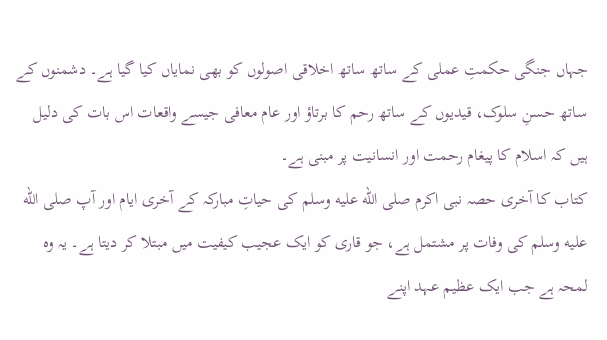جہاں جنگی حکمتِ عملی کے ساتھ ساتھ اخلاقی اصولوں کو بھی نمایاں کیا گیا ہے۔ دشمنوں کے ساتھ حسنِ سلوک، قیدیوں کے ساتھ رحم کا برتاؤ اور عام معافی جیسے واقعات اس بات کی دلیل ہیں کہ اسلام کا پیغام رحمت اور انسانیت پر مبنی ہے۔
کتاب کا آخری حصہ نبی اکرم صلى الله عليه وسلم کی حیاتِ مبارکہ کے آخری ایام اور آپ صلى الله عليه وسلم کی وفات پر مشتمل ہے، جو قاری کو ایک عجیب کیفیت میں مبتلا کر دیتا ہے۔ یہ وہ لمحہ ہے جب ایک عظیم عہد اپنے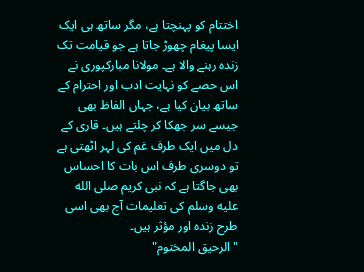اختتام کو پہنچتا ہے، مگر ساتھ ہی ایک ایسا پیغام چھوڑ جاتا ہے جو قیامت تک زندہ رہنے والا ہے۔ مولانا مبارکپوری نے اس حصے کو نہایت ادب اور احترام کے ساتھ بیان کیا ہے، جہاں الفاظ بھی جیسے سر جھکا کر چلتے ہیں۔ قاری کے دل میں ایک طرف غم کی لہر اٹھتی ہے تو دوسری طرف اس بات کا احساس بھی جاگتا ہے کہ نبی کریم صلى الله عليه وسلم کی تعلیمات آج بھی اسی طرح زندہ اور مؤثر ہیں۔
"الرحیق المختوم"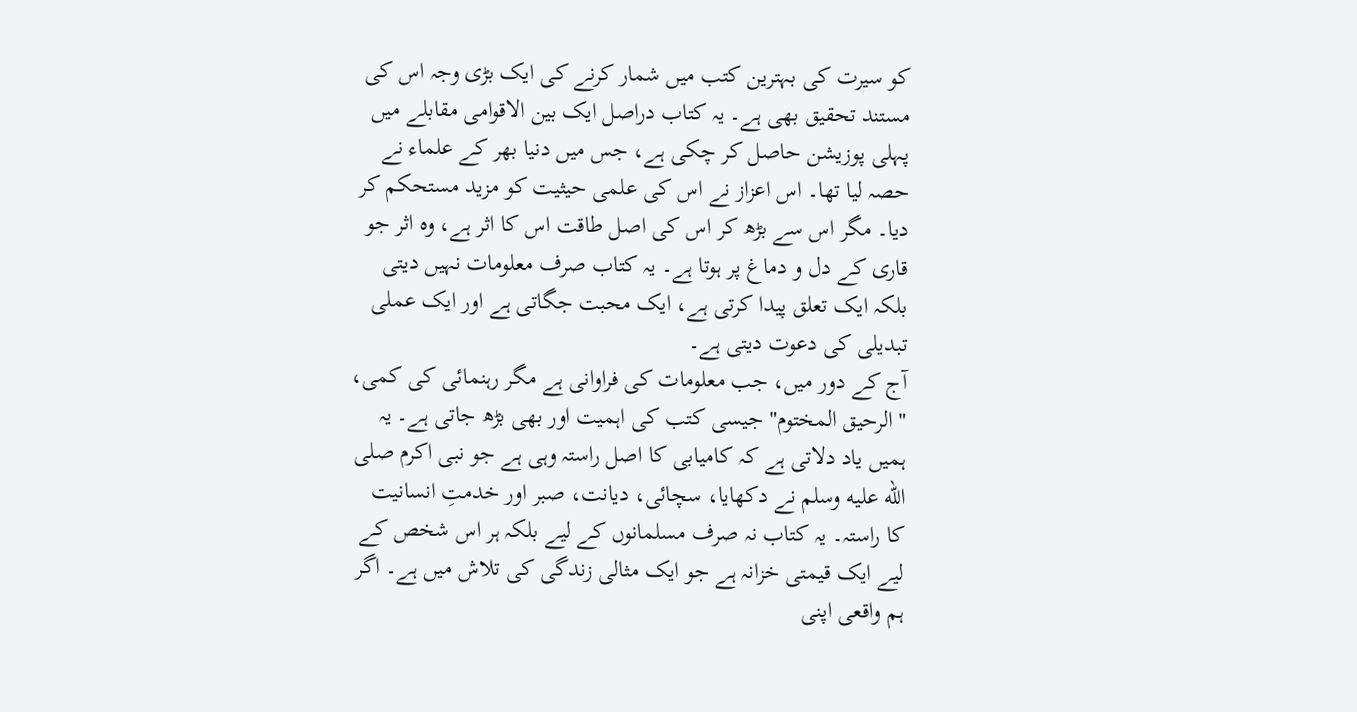کو سیرت کی بہترین کتب میں شمار کرنے کی ایک بڑی وجہ اس کی مستند تحقیق بھی ہے۔ یہ کتاب دراصل ایک بین الاقوامی مقابلے میں پہلی پوزیشن حاصل کر چکی ہے، جس میں دنیا بھر کے علماء نے حصہ لیا تھا۔ اس اعزاز نے اس کی علمی حیثیت کو مزید مستحکم کر دیا۔ مگر اس سے بڑھ کر اس کی اصل طاقت اس کا اثر ہے، وہ اثر جو قاری کے دل و دماغ پر ہوتا ہے۔ یہ کتاب صرف معلومات نہیں دیتی بلکہ ایک تعلق پیدا کرتی ہے، ایک محبت جگاتی ہے اور ایک عملی تبدیلی کی دعوت دیتی ہے۔
آج کے دور میں، جب معلومات کی فراوانی ہے مگر رہنمائی کی کمی، "الرحیق المختوم" جیسی کتب کی اہمیت اور بھی بڑھ جاتی ہے۔ یہ ہمیں یاد دلاتی ہے کہ کامیابی کا اصل راستہ وہی ہے جو نبی اکرم صلى الله عليه وسلم نے دکھایا، سچائی، دیانت، صبر اور خدمتِ انسانیت کا راستہ۔ یہ کتاب نہ صرف مسلمانوں کے لیے بلکہ ہر اس شخص کے لیے ایک قیمتی خزانہ ہے جو ایک مثالی زندگی کی تلاش میں ہے۔ اگر ہم واقعی اپنی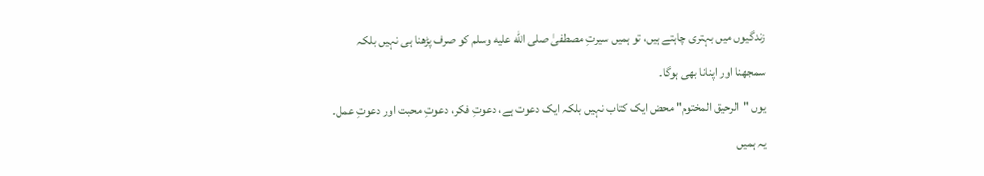زندگیوں میں بہتری چاہتے ہیں، تو ہمیں سیرتِ مصطفیٰ صلى الله عليه وسلم کو صرف پڑھنا ہی نہیں بلکہ سمجھنا اور اپنانا بھی ہوگا۔
یوں "الرحیق المختوم" محض ایک کتاب نہیں بلکہ ایک دعوت ہے، دعوتِ فکر، دعوتِ محبت اور دعوتِ عمل۔ یہ ہمیں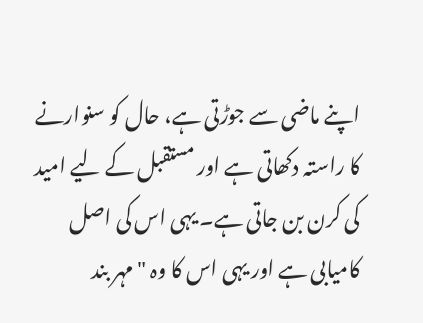اپنے ماضی سے جوڑتی ہے، حال کو سنوارنے کا راستہ دکھاتی ہے اور مستقبل کے لیے امید کی کرن بن جاتی ہے۔ یہی اس کی اصل کامیابی ہے اور یہی اس کا وہ "مہر بند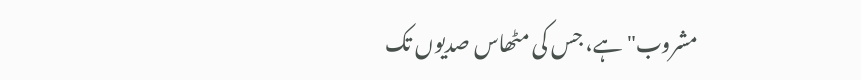مشروب" ہے، جس کی مٹھاس صدیوں تک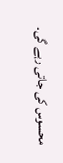محسوس کی جاتی رہے گی۔